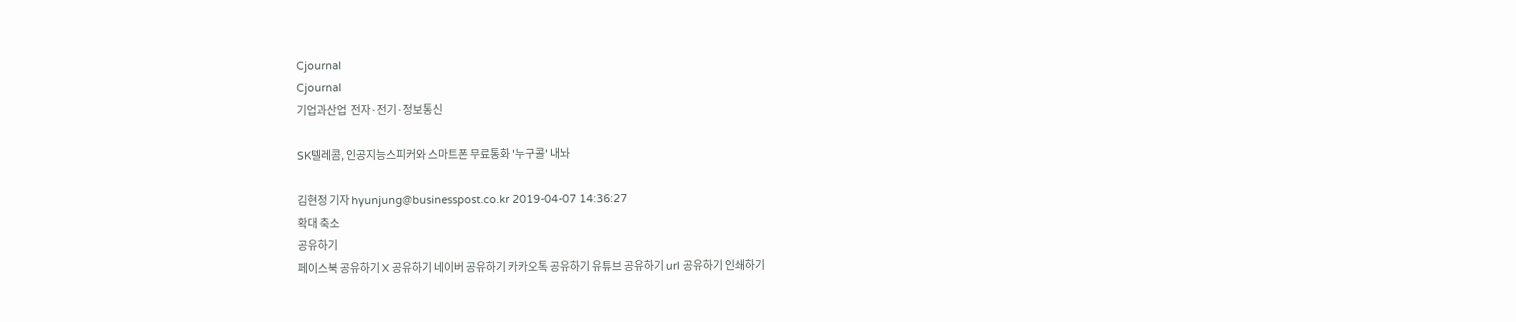Cjournal
Cjournal
기업과산업  전자·전기·정보통신

SK텔레콤, 인공지능스피커와 스마트폰 무료통화 '누구콜' 내놔

김현정 기자 hyunjung@businesspost.co.kr 2019-04-07 14:36:27
확대 축소
공유하기
페이스북 공유하기 X 공유하기 네이버 공유하기 카카오톡 공유하기 유튜브 공유하기 url 공유하기 인쇄하기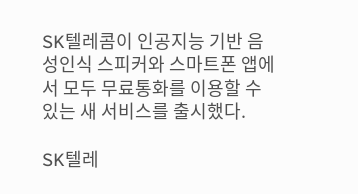SK텔레콤이 인공지능 기반 음성인식 스피커와 스마트폰 앱에서 모두 무료통화를 이용할 수 있는 새 서비스를 출시했다.

SK텔레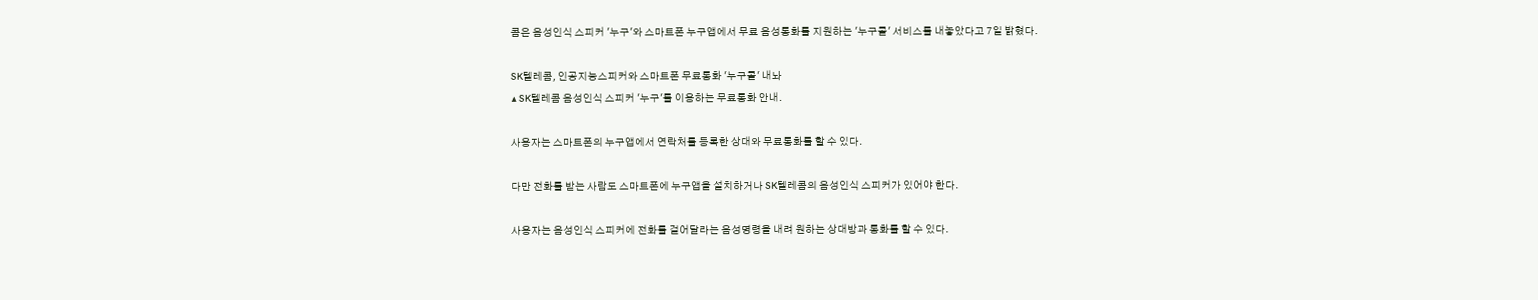콤은 음성인식 스피커 '누구'와 스마트폰 누구앱에서 무료 음성통화를 지원하는 '누구콜' 서비스를 내놓았다고 7일 밝혔다.

SK텔레콤, 인공지능스피커와 스마트폰 무료통화 '누구콜' 내놔
▲ SK텔레콤 음성인식 스피커 '누구'를 이용하는 무료통화 안내.

사용자는 스마트폰의 누구앱에서 연락처를 등록한 상대와 무료통화를 할 수 있다.

다만 전화를 받는 사람도 스마트폰에 누구앱을 설치하거나 SK텔레콤의 음성인식 스피커가 있어야 한다.

사용자는 음성인식 스피커에 전화를 걸어달라는 음성명령을 내려 원하는 상대방과 통화를 할 수 있다.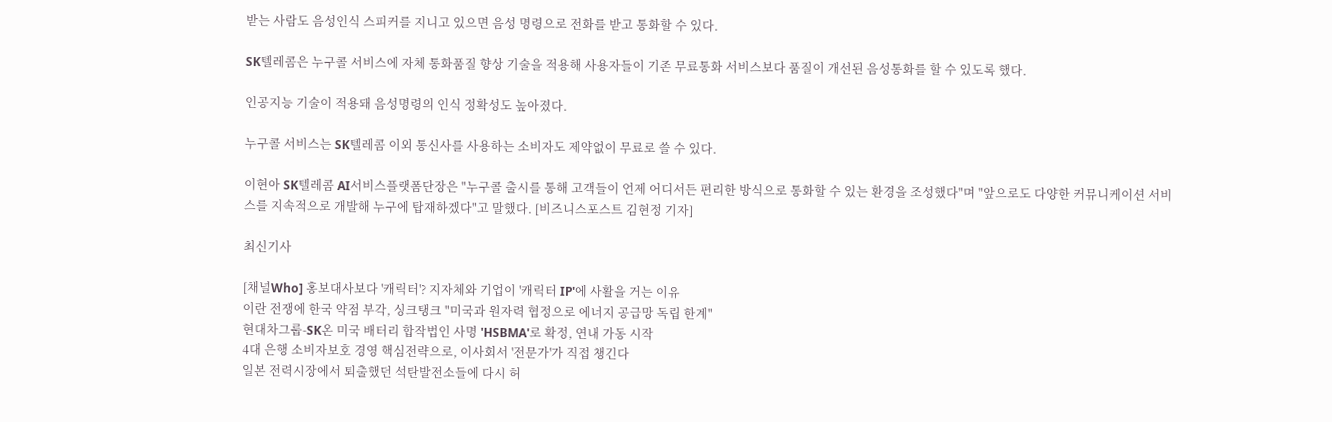받는 사람도 음성인식 스피커를 지니고 있으면 음성 명령으로 전화를 받고 통화할 수 있다.

SK텔레콤은 누구콜 서비스에 자체 통화품질 향상 기술을 적용해 사용자들이 기존 무료통화 서비스보다 품질이 개선된 음성통화를 할 수 있도록 했다.

인공지능 기술이 적용돼 음성명령의 인식 정확성도 높아졌다.

누구콜 서비스는 SK텔레콤 이외 통신사를 사용하는 소비자도 제약없이 무료로 쓸 수 있다.

이현아 SK텔레콤 AI서비스플랫폼단장은 "누구콜 출시를 통해 고객들이 언제 어디서든 편리한 방식으로 통화할 수 있는 환경을 조성했다"며 "앞으로도 다양한 커뮤니케이션 서비스를 지속적으로 개발해 누구에 탑재하겠다"고 말했다. [비즈니스포스트 김현정 기자]

최신기사

[채널Who] 홍보대사보다 '캐릭터'? 지자체와 기업이 '캐릭터 IP'에 사활을 거는 이유
이란 전쟁에 한국 약점 부각, 싱크탱크 "미국과 원자력 협정으로 에너지 공급망 독립 한계"
현대차그룹-SK온 미국 배터리 합작법인 사명 'HSBMA'로 확정, 연내 가동 시작
4대 은행 소비자보호 경영 핵심전략으로, 이사회서 '전문가'가 직접 챙긴다
일본 전력시장에서 퇴출했던 석탄발전소들에 다시 허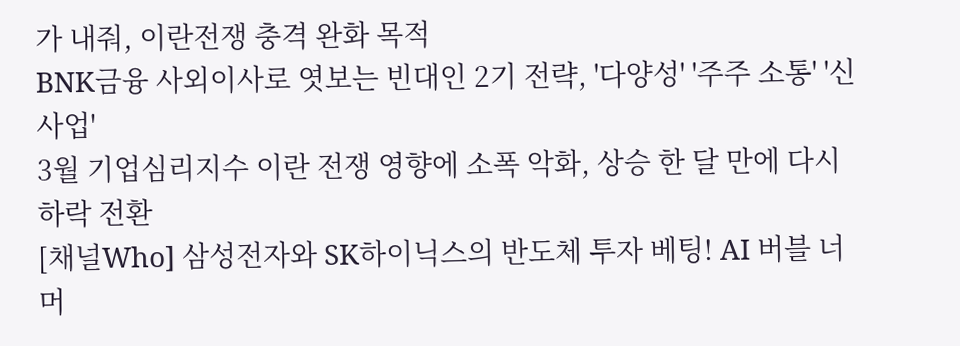가 내줘, 이란전쟁 충격 완화 목적
BNK금융 사외이사로 엿보는 빈대인 2기 전략, '다양성' '주주 소통' '신사업'
3월 기업심리지수 이란 전쟁 영향에 소폭 악화, 상승 한 달 만에 다시 하락 전환
[채널Who] 삼성전자와 SK하이닉스의 반도체 투자 베팅! AI 버블 너머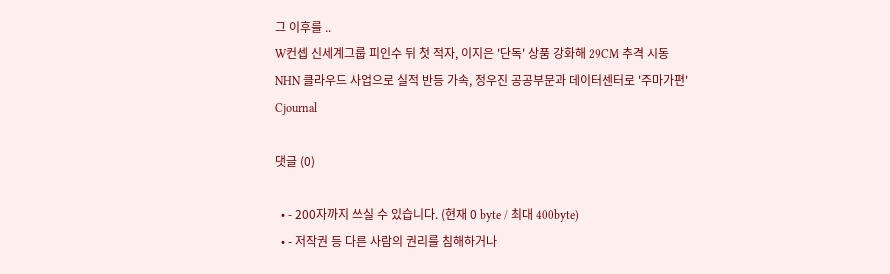그 이후를 ..
W컨셉 신세계그룹 피인수 뒤 첫 적자, 이지은 '단독' 상품 강화해 29CM 추격 시동
NHN 클라우드 사업으로 실적 반등 가속, 정우진 공공부문과 데이터센터로 '주마가편'
Cjournal

댓글 (0)

  • - 200자까지 쓰실 수 있습니다. (현재 0 byte / 최대 400byte)
  • - 저작권 등 다른 사람의 권리를 침해하거나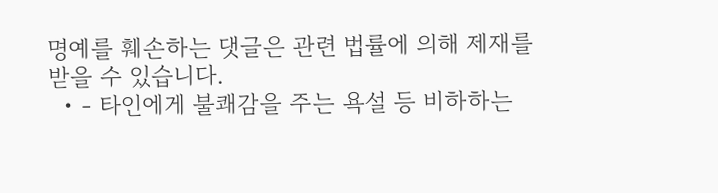명예를 훼손하는 댓글은 관련 법률에 의해 제재를 받을 수 있습니다.
  • - 타인에게 불쾌감을 주는 욕설 등 비하하는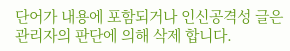단어가 내용에 포함되거나 인신공격성 글은 관리자의 판단에 의해 삭제 합니다.